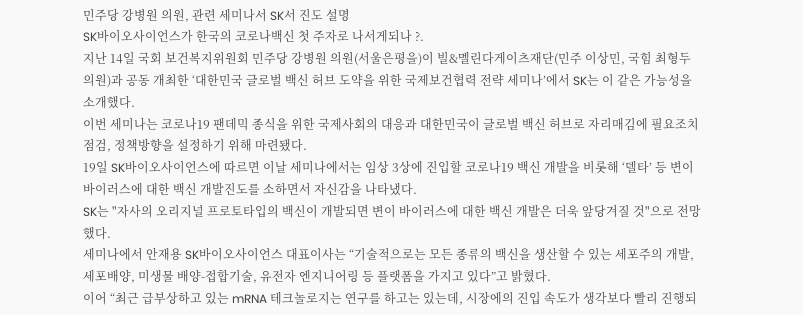민주당 강병원 의원, 관련 세미나서 SK서 진도 설명
SK바이오사이언스가 한국의 코로나백신 첫 주자로 나서게되나 ?.
지난 14일 국회 보건복지위원회 민주당 강병원 의원(서울은평을)이 빌&멜린다게이츠재단(민주 이상민, 국힘 최형두 의원)과 공동 개최한 ‘대한민국 글로벌 백신 허브 도약을 위한 국제보건협력 전략 세미나’에서 SK는 이 같은 가능성을 소개했다.
이번 세미나는 코로나19 팬데믹 종식을 위한 국제사회의 대응과 대한민국이 글로벌 백신 허브로 자리매김에 필요조치 점검, 정책방향을 설정하기 위해 마련됐다.
19일 SK바이오사이언스에 따르면 이날 세미나에서는 임상 3상에 진입할 코로나19 백신 개발을 비롯해 ‘델타’ 등 변이 바이러스에 대한 백신 개발진도를 소하면서 자신감을 나타냈다.
SK는 "자사의 오리지널 프로토타입의 백신이 개발되면 변이 바이러스에 대한 백신 개발은 더욱 앞당겨질 것"으로 전망했다.
세미나에서 안재용 SK바이오사이언스 대표이사는 “기술적으로는 모든 종류의 백신을 생산할 수 있는 세포주의 개발, 세포배양, 미생물 배양-접합기술, 유전자 엔지니어링 등 플랫폼을 가지고 있다”고 밝혔다.
이어 “최근 급부상하고 있는 mRNA 테크놀로지는 연구를 하고는 있는데, 시장에의 진입 속도가 생각보다 빨리 진행되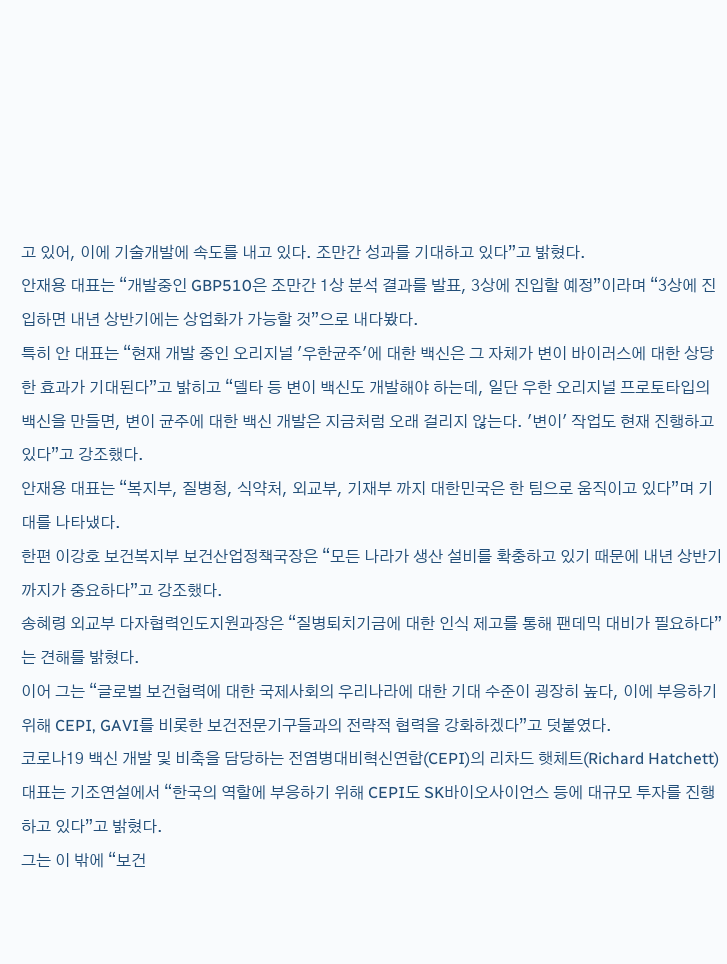고 있어, 이에 기술개발에 속도를 내고 있다. 조만간 성과를 기대하고 있다”고 밝혔다.
안재용 대표는 “개발중인 GBP510은 조만간 1상 분석 결과를 발표, 3상에 진입할 예정”이라며 “3상에 진입하면 내년 상반기에는 상업화가 가능할 것”으로 내다봤다.
특히 안 대표는 “현재 개발 중인 오리지널 '우한균주'에 대한 백신은 그 자체가 변이 바이러스에 대한 상당한 효과가 기대된다”고 밝히고 “델타 등 변이 백신도 개발해야 하는데, 일단 우한 오리지널 프로토타입의 백신을 만들면, 변이 균주에 대한 백신 개발은 지금처럼 오래 걸리지 않는다. '변이' 작업도 현재 진행하고 있다”고 강조했다.
안재용 대표는 “복지부, 질병청, 식약처, 외교부, 기재부 까지 대한민국은 한 팀으로 움직이고 있다”며 기대를 나타냈다.
한편 이강호 보건복지부 보건산업정책국장은 “모든 나라가 생산 설비를 확충하고 있기 때문에 내년 상반기까지가 중요하다”고 강조했다.
송혜령 외교부 다자협력인도지원과장은 “질병퇴치기금에 대한 인식 제고를 통해 팬데믹 대비가 필요하다”는 견해를 밝혔다.
이어 그는 “글로벌 보건협력에 대한 국제사회의 우리나라에 대한 기대 수준이 굉장히 높다, 이에 부응하기 위해 CEPI, GAVI를 비롯한 보건전문기구들과의 전략적 협력을 강화하겠다”고 덧붙였다.
코로나19 백신 개발 및 비축을 담당하는 전염병대비혁신연합(CEPI)의 리차드 햇체트(Richard Hatchett) 대표는 기조연설에서 “한국의 역할에 부응하기 위해 CEPI도 SK바이오사이언스 등에 대규모 투자를 진행하고 있다”고 밝혔다.
그는 이 밖에 “보건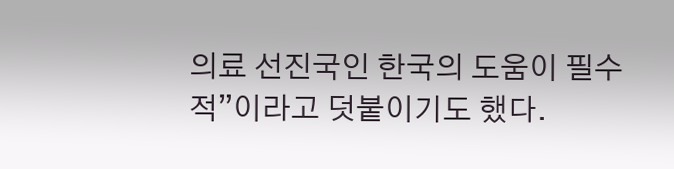의료 선진국인 한국의 도움이 필수적”이라고 덧붙이기도 했다.